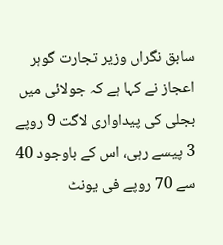سابق نگراں وزیر تجارت گوہر اعجاز نے کہا ہے کہ جولائی میں بجلی کی پیداواری لاگت 9 روپے 3 پیسے رہی، اس کے باوجود 40 سے 70 روپے فی یونٹ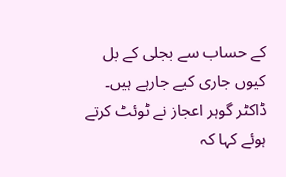کے حساب سے بجلی کے بل کیوں جاری کیے جارہے ہیں۔
ڈاکٹر گوہر اعجاز نے ٹوئٹ کرتے ہوئے کہا کہ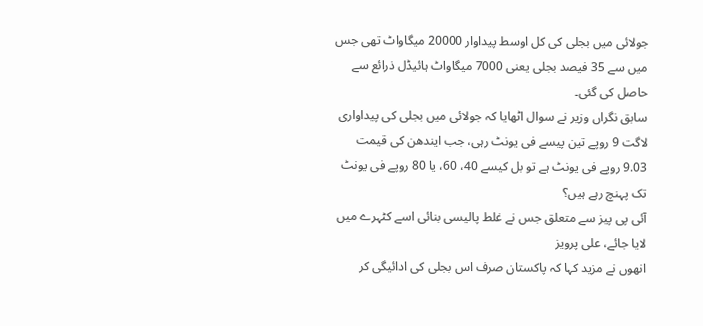جولائی میں بجلی کی کل اوسط پیداوار 20000 میگاواٹ تھی جس میں سے 35 فیصد بجلی یعنی 7000 میگاواٹ ہائیڈل ذرائع سے حاصل کی گئی۔
سابق نگراں وزیر نے سوال اٹھایا کہ جولائی میں بجلی کی پیداواری لاگت 9 روپے تین پیسے فی یونٹ رہی، جب ایندھن کی قیمت 9.03 روپے فی یونٹ ہے تو بل کیسے 40، 60، یا 80 روپے فی یونٹ تک پہنچ رہے ہیں؟
آئی پی پیز سے متعلق جس نے غلط پالیسی بنائی اسے کٹہرے میں لایا جائے، علی پرویز
انھوں نے مزید کہا کہ پاکستان صرف اس بجلی کی ادائیگی کر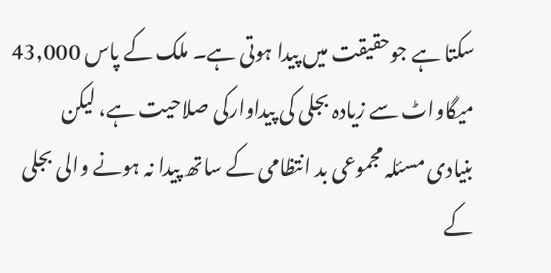سکتا ہے جوحقیقت میں پیدا ہوتی ہے۔ ملک کے پاس 43,000 میگاواٹ سے زیادہ بجلی کی پیداوارکی صلاحیت ہے، لیکن بنیادی مسئلہ مجموعی بد انتظامی کے ساتھ پیدا نہ ہونے والی بجلی کے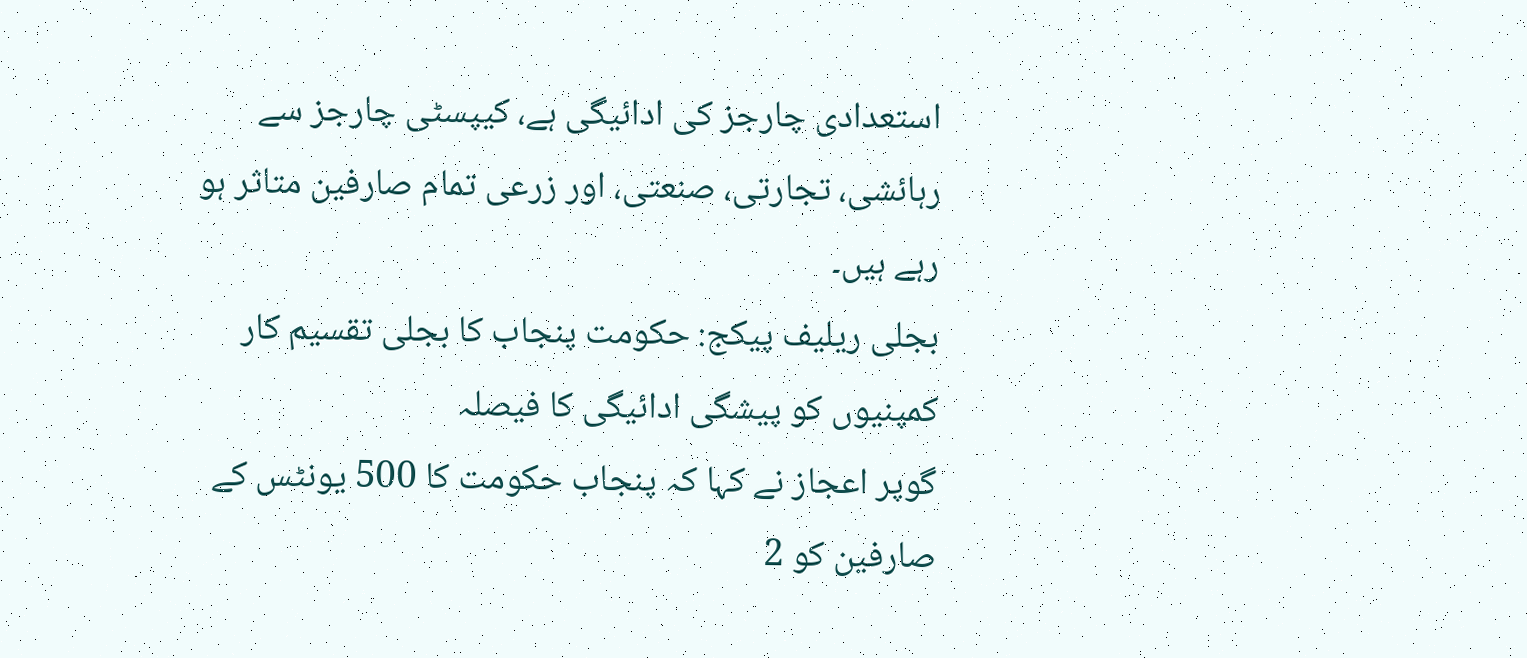استعدادی چارجز کی ادائیگی ہے، کیپسٹی چارجز سے رہائشی، تجارتی، صنعتی، اور زرعی تمام صارفین متاثر ہو رہے ہیں۔
بجلی ریلیف پیکج: حکومت پنجاب کا بجلی تقسیم کار کمپنیوں کو پیشگی ادائیگی کا فیصلہ
گوپر اعجاز نے کہا کہ پنجاب حکومت کا 500 یونٹس کے صارفین کو 2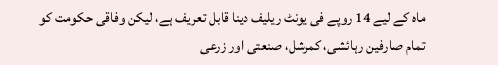ماہ کے لیے 14 روپے فی یونٹ ریلیف دینا قابل تعریف ہے، لیکن وفاقی حکومت کو تمام صارفین رہائشی، کمرشل، صنعتی اور زرعی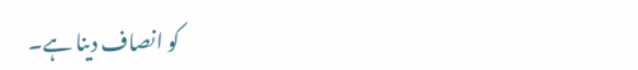کو انصاف دینا ہے۔